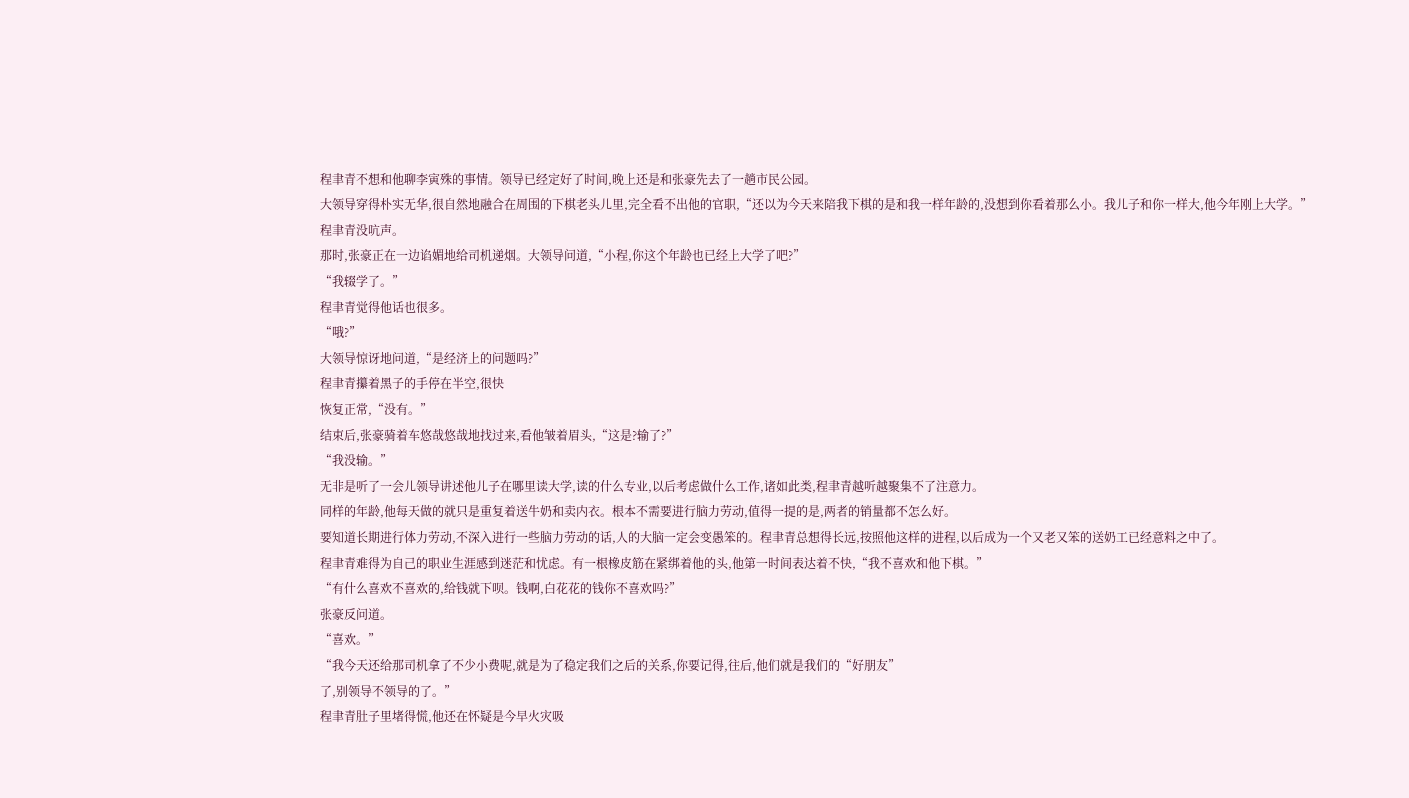程聿青不想和他聊李寅殊的事情。领导已经定好了时间,晚上还是和张豪先去了一趟市民公园。
大领导穿得朴实无华,很自然地融合在周围的下棋老头儿里,完全看不出他的官职,“还以为今天来陪我下棋的是和我一样年龄的,没想到你看着那么小。我儿子和你一样大,他今年刚上大学。”
程聿青没吭声。
那时,张豪正在一边谄媚地给司机递烟。大领导问道,“小程,你这个年龄也已经上大学了吧?”
“我辍学了。”
程聿青觉得他话也很多。
“哦?”
大领导惊讶地问道,“是经济上的问题吗?”
程聿青攥着黑子的手停在半空,很快
恢复正常,“没有。”
结束后,张豪骑着车悠哉悠哉地找过来,看他皱着眉头,“这是?输了?”
“我没输。”
无非是听了一会儿领导讲述他儿子在哪里读大学,读的什么专业,以后考虑做什么工作,诸如此类,程聿青越听越聚集不了注意力。
同样的年龄,他每天做的就只是重复着送牛奶和卖内衣。根本不需要进行脑力劳动,值得一提的是,两者的销量都不怎么好。
要知道长期进行体力劳动,不深入进行一些脑力劳动的话,人的大脑一定会变愚笨的。程聿青总想得长远,按照他这样的进程,以后成为一个又老又笨的送奶工已经意料之中了。
程聿青难得为自己的职业生涯感到迷茫和忧虑。有一根橡皮筋在紧绑着他的头,他第一时间表达着不快,“我不喜欢和他下棋。”
“有什么喜欢不喜欢的,给钱就下呗。钱啊,白花花的钱你不喜欢吗?”
张豪反问道。
“喜欢。”
“我今天还给那司机拿了不少小费呢,就是为了稳定我们之后的关系,你要记得,往后,他们就是我们的“好朋友”
了,别领导不领导的了。”
程聿青肚子里堵得慌,他还在怀疑是今早火灾吸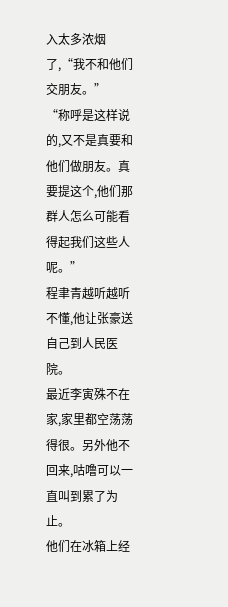入太多浓烟了,“我不和他们交朋友。”
“称呼是这样说的,又不是真要和他们做朋友。真要提这个,他们那群人怎么可能看得起我们这些人呢。”
程聿青越听越听不懂,他让张豪送自己到人民医院。
最近李寅殊不在家,家里都空荡荡得很。另外他不回来,咕噜可以一直叫到累了为止。
他们在冰箱上经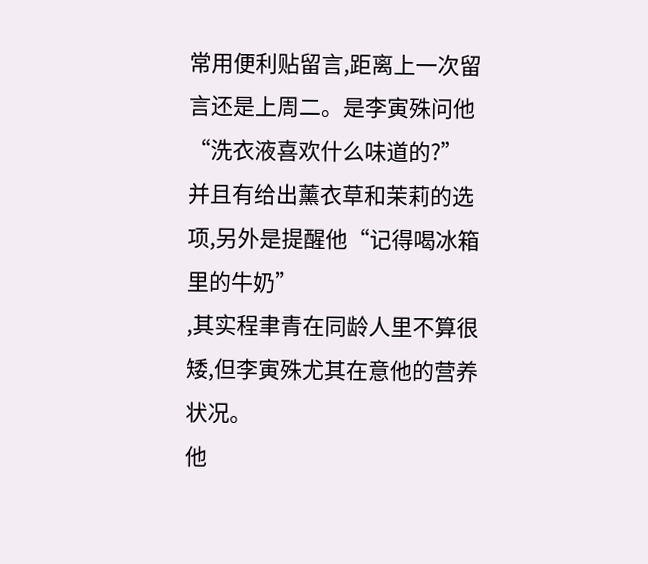常用便利贴留言,距离上一次留言还是上周二。是李寅殊问他“洗衣液喜欢什么味道的?”
并且有给出薰衣草和茉莉的选项,另外是提醒他“记得喝冰箱里的牛奶”
,其实程聿青在同龄人里不算很矮,但李寅殊尤其在意他的营养状况。
他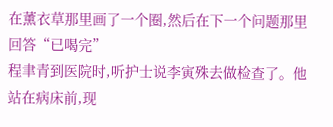在薰衣草那里画了一个圈,然后在下一个问题那里回答“已喝完”
程聿青到医院时,听护士说李寅殊去做检查了。他站在病床前,现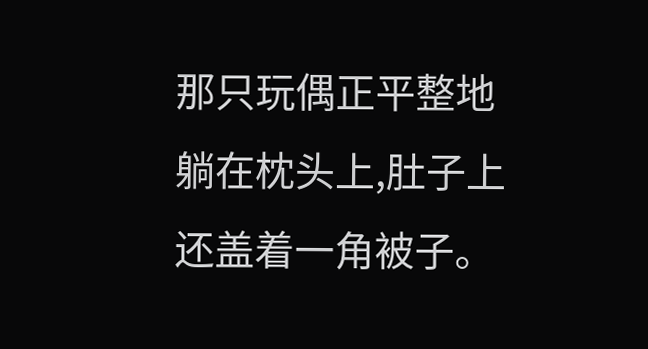那只玩偶正平整地躺在枕头上,肚子上还盖着一角被子。